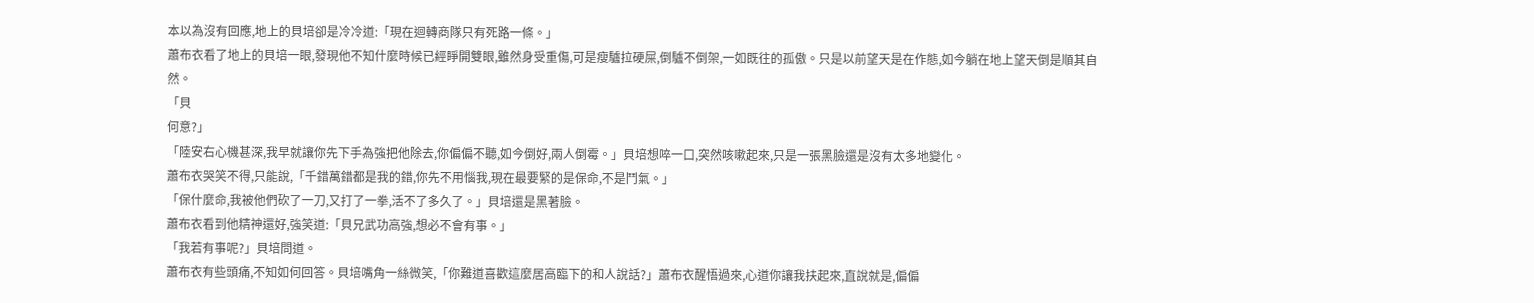本以為沒有回應,地上的貝培卻是冷冷道:「現在迴轉商隊只有死路一條。」
蕭布衣看了地上的貝培一眼,發現他不知什麼時候已經睜開雙眼,雖然身受重傷,可是瘦驢拉硬屎,倒驢不倒架,一如既往的孤傲。只是以前望天是在作態,如今躺在地上望天倒是順其自然。
「貝
何意?」
「陸安右心機甚深,我早就讓你先下手為強把他除去,你偏偏不聽,如今倒好,兩人倒霉。」貝培想啐一口,突然咳嗽起來,只是一張黑臉還是沒有太多地變化。
蕭布衣哭笑不得,只能說,「千錯萬錯都是我的錯,你先不用惱我,現在最要緊的是保命,不是鬥氣。」
「保什麼命,我被他們砍了一刀,又打了一拳,活不了多久了。」貝培還是黑著臉。
蕭布衣看到他精神還好,強笑道:「貝兄武功高強,想必不會有事。」
「我若有事呢?」貝培問道。
蕭布衣有些頭痛,不知如何回答。貝培嘴角一絲微笑,「你難道喜歡這麼居高臨下的和人說話?」蕭布衣醒悟過來,心道你讓我扶起來,直說就是,偏偏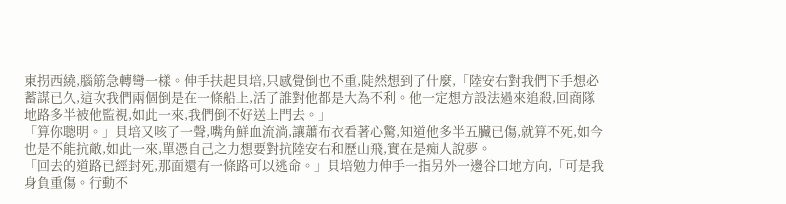東拐西繞,腦筋急轉彎一樣。伸手扶起貝培,只感覺倒也不重,陡然想到了什麼,「陸安右對我們下手想必蓄謀已久,這次我們兩個倒是在一條船上,活了誰對他都是大為不利。他一定想方設法過來追殺,回商隊地路多半被他監視,如此一來,我們倒不好送上門去。」
「算你聰明。」貝培又咳了一聲,嘴角鮮血流淌,讓蕭布衣看著心驚,知道他多半五臟已傷,就算不死,如今也是不能抗敵,如此一來,單憑自己之力想要對抗陸安右和歷山飛,實在是痴人說夢。
「回去的道路已經封死,那面還有一條路可以逃命。」貝培勉力伸手一指另外一邊谷口地方向,「可是我身負重傷。行動不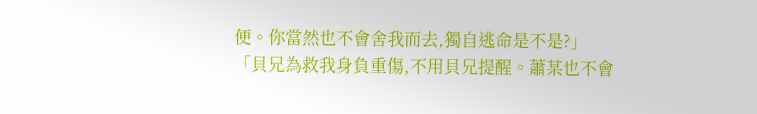便。你當然也不會舍我而去,獨自逃命是不是?」
「貝兄為救我身負重傷,不用貝兄提醒。蕭某也不會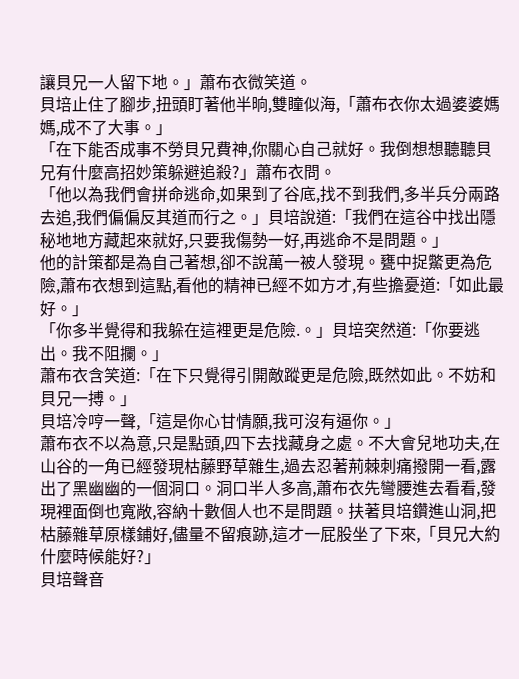讓貝兄一人留下地。」蕭布衣微笑道。
貝培止住了腳步,扭頭盯著他半晌,雙瞳似海,「蕭布衣你太過婆婆媽媽,成不了大事。」
「在下能否成事不勞貝兄費神,你關心自己就好。我倒想想聽聽貝兄有什麼高招妙策躲避追殺?」蕭布衣問。
「他以為我們會拼命逃命,如果到了谷底,找不到我們,多半兵分兩路去追,我們偏偏反其道而行之。」貝培說道:「我們在這谷中找出隱秘地地方藏起來就好,只要我傷勢一好,再逃命不是問題。」
他的計策都是為自己著想,卻不說萬一被人發現。甕中捉鱉更為危險,蕭布衣想到這點,看他的精神已經不如方才,有些擔憂道:「如此最好。」
「你多半覺得和我躲在這裡更是危險.。」貝培突然道:「你要逃出。我不阻攔。」
蕭布衣含笑道:「在下只覺得引開敵蹤更是危險,既然如此。不妨和貝兄一搏。」
貝培冷哼一聲,「這是你心甘情願,我可沒有逼你。」
蕭布衣不以為意,只是點頭,四下去找藏身之處。不大會兒地功夫,在山谷的一角已經發現枯藤野草雜生,過去忍著荊棘刺痛撥開一看,露出了黑幽幽的一個洞口。洞口半人多高,蕭布衣先彎腰進去看看,發現裡面倒也寬敞,容納十數個人也不是問題。扶著貝培鑽進山洞,把枯藤雜草原樣鋪好,儘量不留痕跡,這才一屁股坐了下來,「貝兄大約什麼時候能好?」
貝培聲音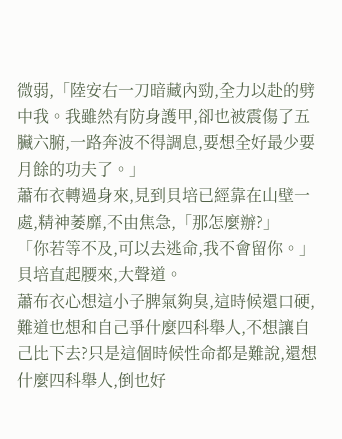微弱,「陸安右一刀暗藏內勁,全力以赴的劈中我。我雖然有防身護甲,卻也被震傷了五臟六腑,一路奔波不得調息,要想全好最少要月餘的功夫了。」
蕭布衣轉過身來,見到貝培已經靠在山壁一處,精神萎靡,不由焦急,「那怎麼辦?」
「你若等不及,可以去逃命,我不會留你。」貝培直起腰來,大聲道。
蕭布衣心想這小子脾氣夠臭,這時候還口硬,難道也想和自己爭什麼四科舉人,不想讓自己比下去?只是這個時候性命都是難說,還想什麼四科舉人,倒也好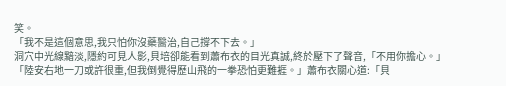笑。
「我不是這個意思,我只怕你沒藥醫治,自己撐不下去。」
洞穴中光線黯淡,隱約可見人影,貝培卻能看到蕭布衣的目光真誠,終於壓下了聲音,「不用你擔心。」
「陸安右地一刀或許很重,但我倒覺得歷山飛的一拳恐怕更難捱。」蕭布衣關心道:「貝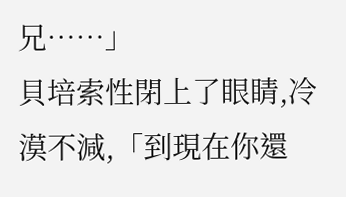兄……」
貝培索性閉上了眼睛,冷漠不減,「到現在你還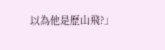以為他是歷山飛?」